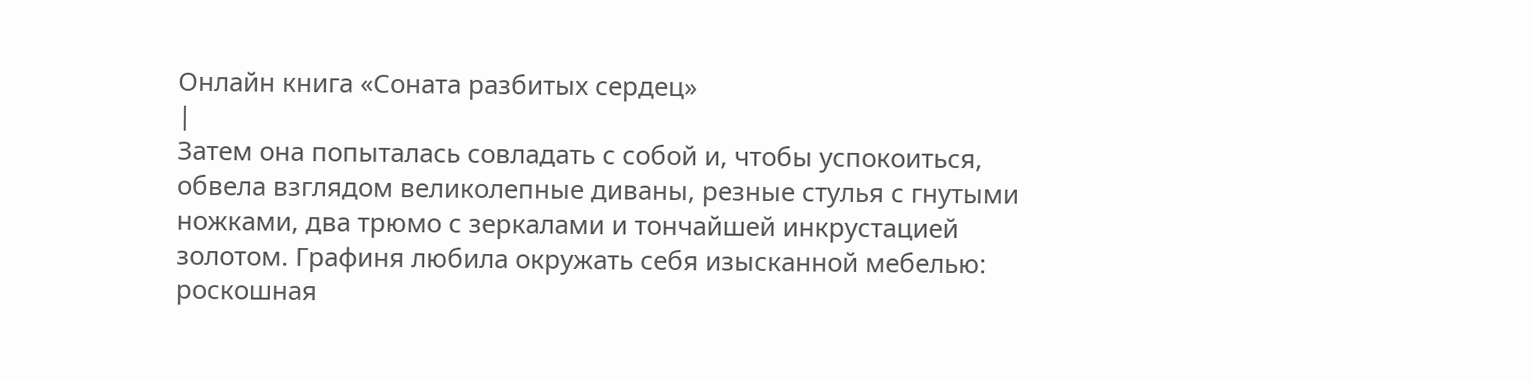Онлайн книга «Соната разбитых сердец»
|
Затем она попыталась совладать с собой и, чтобы успокоиться, обвела взглядом великолепные диваны, резные стулья с гнутыми ножками, два трюмо с зеркалами и тончайшей инкрустацией золотом. Графиня любила окружать себя изысканной мебелью: роскошная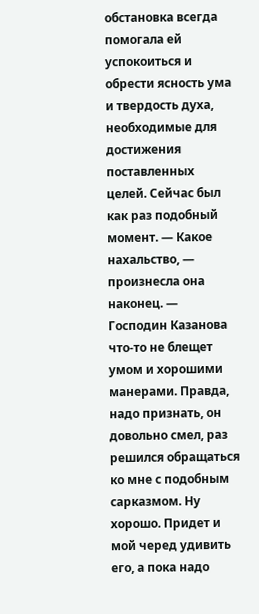обстановка всегда помогала ей успокоиться и обрести ясность ума и твердость духа, необходимые для достижения поставленных целей. Сейчас был как раз подобный момент. — Какое нахальство, — произнесла она наконец. — Господин Казанова что-то не блещет умом и хорошими манерами. Правда, надо признать, он довольно смел, раз решился обращаться ко мне с подобным сарказмом. Ну хорошо. Придет и мой черед удивить его, а пока надо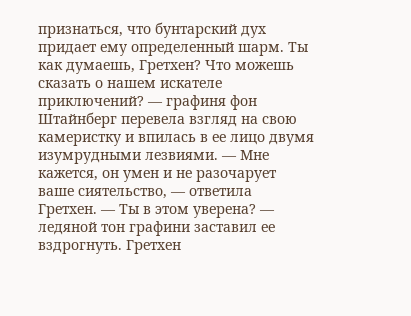признаться, что бунтарский дух придает ему определенный шарм. Ты как думаешь, Гретхен? Что можешь сказать о нашем искателе приключений? — графиня фон Штайнберг перевела взгляд на свою камеристку и впилась в ее лицо двумя изумрудными лезвиями. — Мне кажется, он умен и не разочарует ваше сиятельство, — ответила Гретхен. — Ты в этом уверена? — ледяной тон графини заставил ее вздрогнуть. Гретхен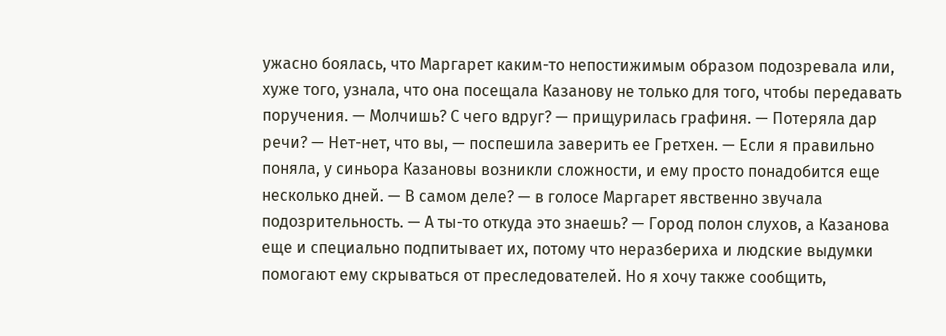ужасно боялась, что Маргарет каким-то непостижимым образом подозревала или, хуже того, узнала, что она посещала Казанову не только для того, чтобы передавать поручения. — Молчишь? С чего вдруг? — прищурилась графиня. — Потеряла дар речи? — Нет-нет, что вы, — поспешила заверить ее Гретхен. — Если я правильно поняла, у синьора Казановы возникли сложности, и ему просто понадобится еще несколько дней. — В самом деле? — в голосе Маргарет явственно звучала подозрительность. — А ты-то откуда это знаешь? — Город полон слухов, а Казанова еще и специально подпитывает их, потому что неразбериха и людские выдумки помогают ему скрываться от преследователей. Но я хочу также сообщить,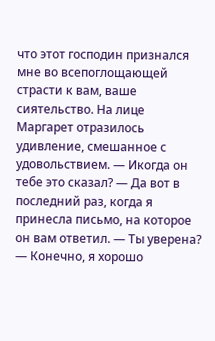что этот господин признался мне во всепоглощающей страсти к вам, ваше сиятельство. На лице Маргарет отразилось удивление, смешанное с удовольствием. — Икогда он тебе это сказал? — Да вот в последний раз, когда я принесла письмо, на которое он вам ответил. — Ты уверена? — Конечно, я хорошо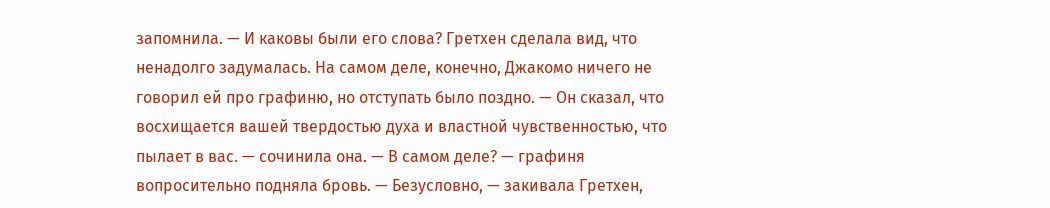запомнила. — И каковы были его слова? Гретхен сделала вид, что ненадолго задумалась. На самом деле, конечно, Джакомо ничего не говорил ей про графиню, но отступать было поздно. — Он сказал, что восхищается вашей твердостью духа и властной чувственностью, что пылает в вас. — сочинила она. — В самом деле? — графиня вопросительно подняла бровь. — Безусловно, — закивала Гретхен,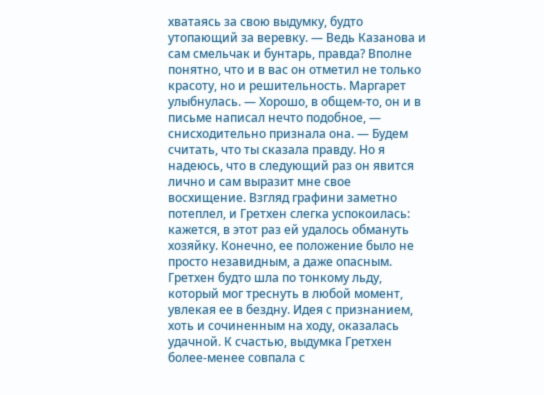хватаясь за свою выдумку, будто утопающий за веревку. — Ведь Казанова и сам смельчак и бунтарь, правда? Вполне понятно, что и в вас он отметил не только красоту, но и решительность. Маргарет улыбнулась. — Хорошо, в общем-то, он и в письме написал нечто подобное, — снисходительно признала она. — Будем считать, что ты сказала правду. Но я надеюсь, что в следующий раз он явится лично и сам выразит мне свое восхищение. Взгляд графини заметно потеплел, и Гретхен слегка успокоилась: кажется, в этот раз ей удалось обмануть хозяйку. Конечно, ее положение было не просто незавидным, а даже опасным. Гретхен будто шла по тонкому льду, который мог треснуть в любой момент, увлекая ее в бездну. Идея с признанием, хоть и сочиненным на ходу, оказалась удачной. К счастью, выдумка Гретхен более-менее совпала с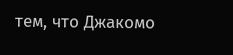тем, что Джакомо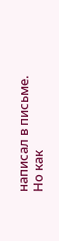написал в письме. Но как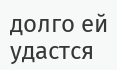долго ей удастся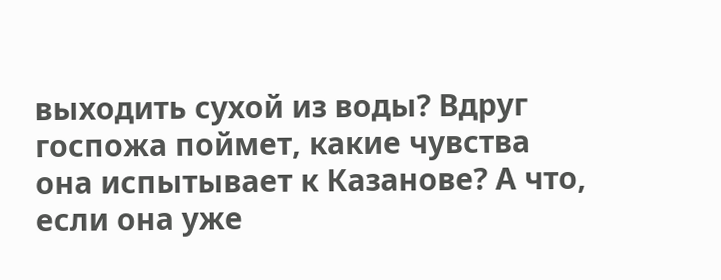выходить сухой из воды? Вдруг госпожа поймет, какие чувства она испытывает к Казанове? А что, если она уже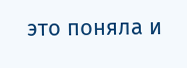это поняла и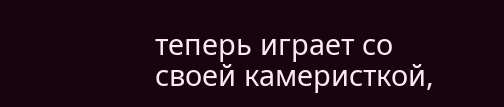теперь играет со своей камеристкой,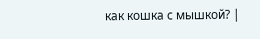как кошка с мышкой? |